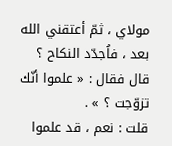مولاي ، ثمّ أعتقني الله بعد ، فاُجدّد النكاح ؟
قال فقال : « علموا أنّك تزوّجت ؟ » .
قلت : نعم ، قد علموا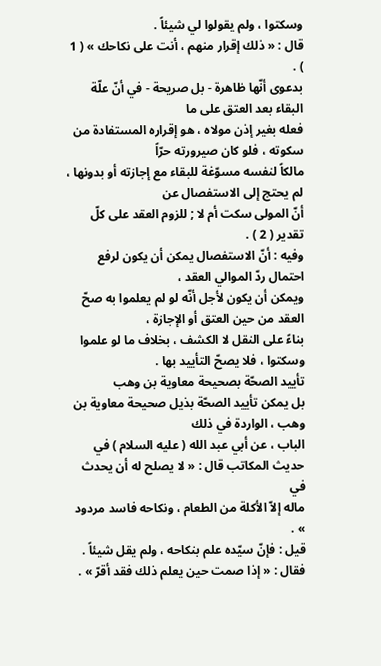وسكتوا ، ولم يقولوا لي شيئاً .
قال : « ذلك إقرار منهم ، أنت على نكاحك » ( 1 ) .
بدعوى أنّها ظاهرة - بل صريحة - في أنّ علّة البقاء بعد العتق على ما
فعله بغير إذن مولاه ، هو إقراره المستفادة من سكوته ، فلو كان صيرورته حرّاً
مالكاً لنفسه مسوّغة للبقاء مع إجازته أو بدونها ، لم يحتج إلى الاستفصال عن
أنّ المولى سكت أم لا ; للزوم العقد على كلّ تقدير ( 2 ) .
وفيه : أنّ الاستفصال يمكن أن يكون لرفع احتمال ردّ الموالي العقد ،
ويمكن أن يكون لأجل أنّه لو لم يعلموا به صحّ العقد من حين العتق أو الإجازة ،
بناءً على النقل لا الكشف ، بخلاف ما لو علموا وسكتوا ، فلا يصحّ التأييد بها .
تأييد الصحّة بصحيحة معاوية بن وهب
بل يمكن تأييد الصحّة بذيل صحيحة معاوية بن وهب ، الواردة في ذلك
الباب ، عن أبي عبد الله ( عليه السلام ) في حديث المكاتب قال : « لا يصلح له أن يحدث في
ماله إلاّ الأكلة من الطعام ، ونكاحه فاسد مردود » .
قيل : فإنّ سيّده علم بنكاحه ، ولم يقل شيئاً .
فقال : « إذا صمت حين يعلم ذلك فقد أقرّ » .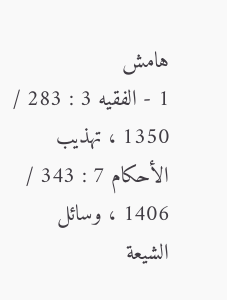هامش
1 - الفقيه 3 : 283 / 1350 ، تهذيب الأحكام 7 : 343 / 1406 ، وسائل الشيعة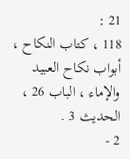21 :
118 ، كتاب النكاح ، أبواب نكاح العبيد والإماء ، الباب 26 ، الحديث 3 .
2 -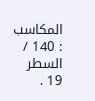المكاسب : 140 / السطر 19 .